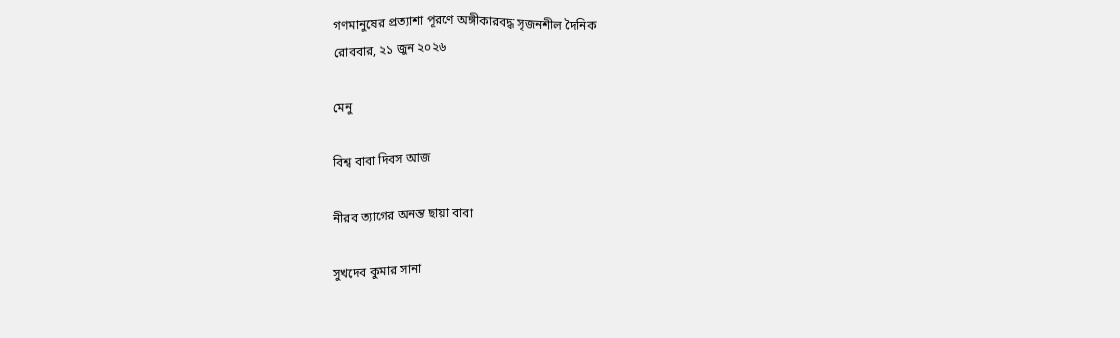গণমানুষের প্রত্যাশা পূরণে অঙ্গীকারবদ্ধ সৃজনশীল দৈনিক
রোববার, ২১ জুন ২০২৬

মেনু

বিশ্ব বাবা দিবস আজ

নীরব ত্যাগের অনন্ত ছায়া বাবা

সুখদেব কুমার সানা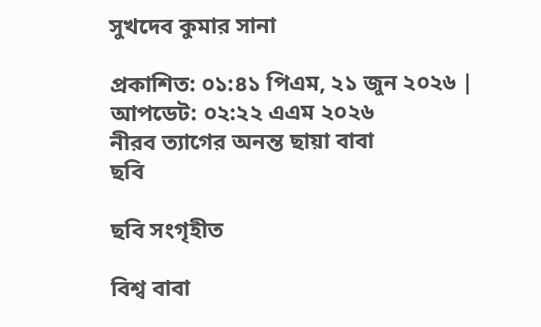সুখদেব কুমার সানা

প্রকাশিত: ০১:৪১ পিএম, ২১ জুন ২০২৬ | আপডেট: ০২:২২ এএম ২০২৬
নীরব ত্যাগের অনন্ত ছায়া বাবা
ছবি

ছবি সংগৃহীত

বিশ্ব বাবা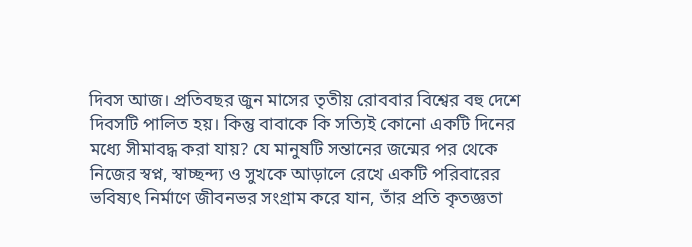দিবস আজ। প্রতিবছর জুন মাসের তৃতীয় রোববার বিশ্বের বহু দেশে দিবসটি পালিত হয়। কিন্তু বাবাকে কি সত্যিই কোনো একটি দিনের মধ্যে সীমাবদ্ধ করা যায়? যে মানুষটি সন্তানের জন্মের পর থেকে নিজের স্বপ্ন, স্বাচ্ছন্দ্য ও সুখকে আড়ালে রেখে একটি পরিবারের ভবিষ্যৎ নির্মাণে জীবনভর সংগ্রাম করে যান, তাঁর প্রতি কৃতজ্ঞতা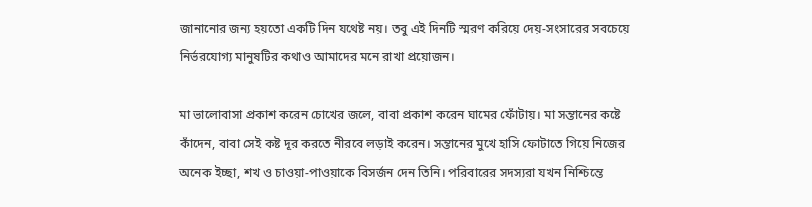জানানোর জন্য হয়তো একটি দিন যথেষ্ট নয়। তবু এই দিনটি স্মরণ করিয়ে দেয়-সংসারের সবচেয়ে নির্ভরযোগ্য মানুষটির কথাও আমাদের মনে রাখা প্রয়োজন।

মা ভালোবাসা প্রকাশ করেন চোখের জলে, বাবা প্রকাশ করেন ঘামের ফোঁটায়। মা সন্তানের কষ্টে কাঁদেন, বাবা সেই কষ্ট দূর করতে নীরবে লড়াই করেন। সন্তানের মুখে হাসি ফোটাতে গিয়ে নিজের অনেক ইচ্ছা, শখ ও চাওয়া-পাওয়াকে বিসর্জন দেন তিনি। পরিবারের সদস্যরা যখন নিশ্চিন্তে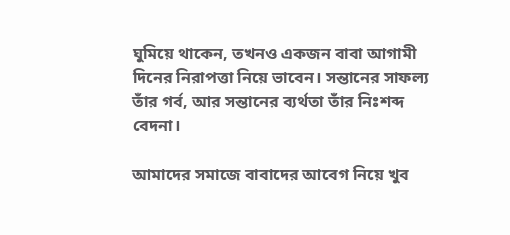ঘুমিয়ে থাকেন, তখনও একজন বাবা আগামী দিনের নিরাপত্তা নিয়ে ভাবেন। সন্তানের সাফল্য তাঁর গর্ব, আর সন্তানের ব্যর্থতা তাঁর নিঃশব্দ বেদনা।

আমাদের সমাজে বাবাদের আবেগ নিয়ে খুব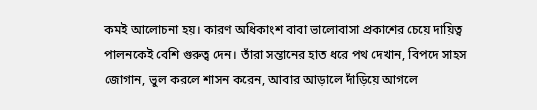কমই আলোচনা হয়। কারণ অধিকাংশ বাবা ভালোবাসা প্রকাশের চেয়ে দায়িত্ব পালনকেই বেশি গুরুত্ব দেন। তাঁরা সন্তানের হাত ধরে পথ দেখান, বিপদে সাহস জোগান, ভুল করলে শাসন করেন, আবার আড়ালে দাঁড়িয়ে আগলে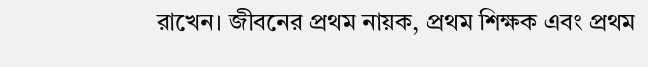রাখেন। জীবনের প্রথম নায়ক, প্রথম শিক্ষক এবং প্রথম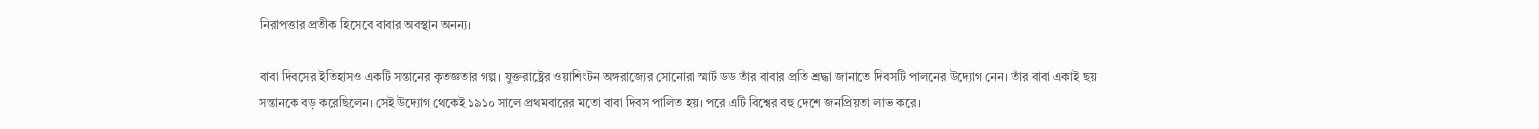নিরাপত্তার প্রতীক হিসেবে বাবার অবস্থান অনন্য।

বাবা দিবসের ইতিহাসও একটি সন্তানের কৃতজ্ঞতার গল্প। যুক্তরাষ্ট্রের ওয়াশিংটন অঙ্গরাজ্যের সোনোরা স্মার্ট ডড তাঁর বাবার প্রতি শ্রদ্ধা জানাতে দিবসটি পালনের উদ্যোগ নেন। তাঁর বাবা একাই ছয় সন্তানকে বড় করেছিলেন। সেই উদ্যোগ থেকেই ১৯১০ সালে প্রথমবারের মতো বাবা দিবস পালিত হয়। পরে এটি বিশ্বের বহু দেশে জনপ্রিয়তা লাভ করে।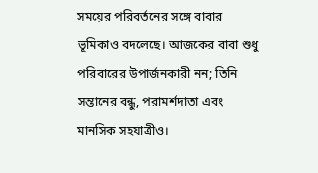সময়ের পরিবর্তনের সঙ্গে বাবার ভূমিকাও বদলেছে। আজকের বাবা শুধু পরিবারের উপার্জনকারী নন; তিনি সন্তানের বন্ধু, পরামর্শদাতা এবং মানসিক সহযাত্রীও।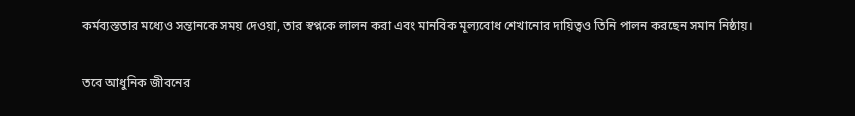কর্মব্যস্ততার মধ্যেও সন্তানকে সময় দেওয়া, তার স্বপ্নকে লালন করা এবং মানবিক মূল্যবোধ শেখানোর দায়িত্বও তিনি পালন করছেন সমান নিষ্ঠায়।

তবে আধুনিক জীবনের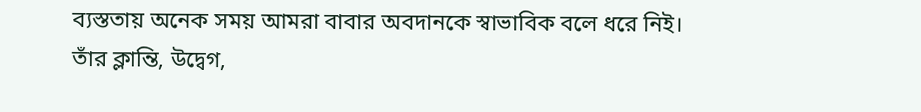ব্যস্ততায় অনেক সময় আমরা বাবার অবদানকে স্বাভাবিক বলে ধরে নিই। তাঁর ক্লান্তি, উদ্বেগ,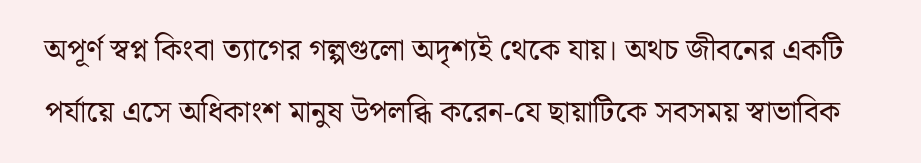অপূর্ণ স্বপ্ন কিংবা ত্যাগের গল্পগুলো অদৃশ্যই থেকে যায়। অথচ জীবনের একটি পর্যায়ে এসে অধিকাংশ মানুষ উপলব্ধি করেন-যে ছায়াটিকে সবসময় স্বাভাবিক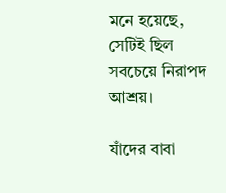মনে হয়েছে, সেটিই ছিল সবচেয়ে নিরাপদ আশ্রয়।

যাঁদের বাবা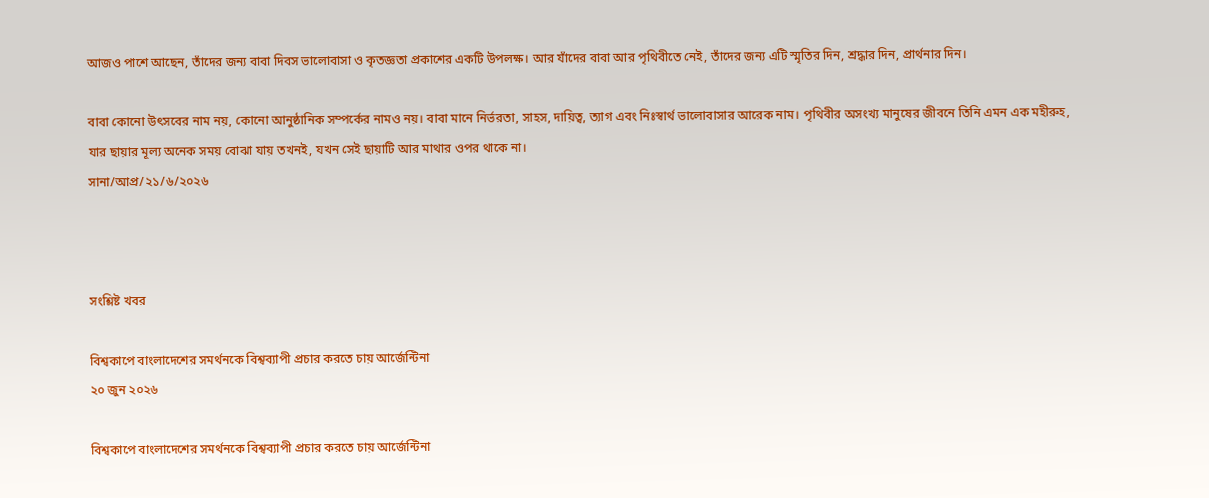আজও পাশে আছেন, তাঁদের জন্য বাবা দিবস ভালোবাসা ও কৃতজ্ঞতা প্রকাশের একটি উপলক্ষ। আর যাঁদের বাবা আর পৃথিবীতে নেই, তাঁদের জন্য এটি স্মৃতির দিন, শ্রদ্ধার দিন, প্রার্থনার দিন।

বাবা কোনো উৎসবের নাম নয়, কোনো আনুষ্ঠানিক সম্পর্কের নামও নয়। বাবা মানে নির্ভরতা, সাহস, দায়িত্ব, ত্যাগ এবং নিঃস্বার্থ ভালোবাসার আরেক নাম। পৃথিবীর অসংখ্য মানুষের জীবনে তিনি এমন এক মহীরুহ, যার ছায়ার মূল্য অনেক সময় বোঝা যায় তখনই, যখন সেই ছায়াটি আর মাথার ওপর থাকে না।
সানা/আপ্র/২১/৬/২০২৬



সংশ্লিষ্ট খবর

বিশ্বকাপে বাংলাদেশের সমর্থনকে বিশ্বব্যাপী প্রচার করতে চায় আর্জেন্টিনা
২০ জুন ২০২৬

বিশ্বকাপে বাংলাদেশের সমর্থনকে বিশ্বব্যাপী প্রচার করতে চায় আর্জেন্টিনা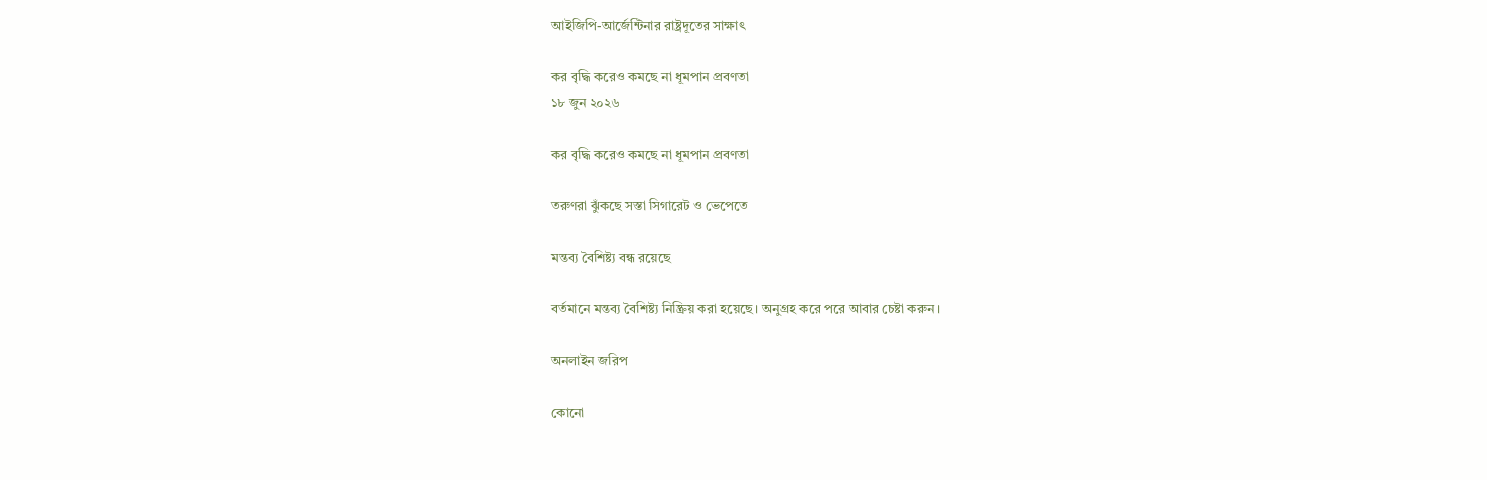আইজিপি-আর্জেন্টিনার রাষ্ট্রদূতের সাক্ষাৎ

কর বৃদ্ধি করেও কমছে না ধূমপান প্রবণতা
১৮ জুন ২০২৬

কর বৃদ্ধি করেও কমছে না ধূমপান প্রবণতা

তরুণরা ঝুঁকছে সস্তা সিগারেট ও ভেপেতে

মন্তব্য বৈশিষ্ট্য বন্ধ রয়েছে

বর্তমানে মন্তব্য বৈশিষ্ট্য নিষ্ক্রিয় করা হয়েছে। অনুগ্রহ করে পরে আবার চেষ্টা করুন।

অনলাইন জরিপ

কোনো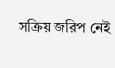সক্রিয় জরিপ নেই